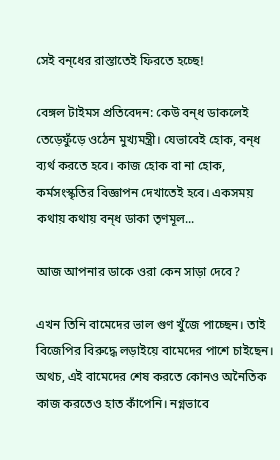সেই বন্‌ধের রাস্তাতেই ফিরতে হচ্ছে!

বেঙ্গল টাইমস প্রতিবেদন: কেউ বন্‌ধ ডাকলেই তেড়েফুঁড়ে ওঠেন মুখ্যমন্ত্রী। যেভাবেই হোক, বন্‌ধ ব্যর্থ করতে হবে। কাজ হোক বা না হোক, কর্মসংস্কৃতির বিজ্ঞাপন দেখাতেই হবে। একসময় কথায় কথায় বন্‌ধ ডাকা তৃণমূল...

আজ আপনার ডাকে ওরা কেন সাড়া দেবে?

এখন তিনি বামেদের ভাল গুণ খুঁজে পাচ্ছেন। তাই বিজেপির বিরুদ্ধে লড়াইয়ে বামেদের পাশে চাইছেন। অথচ, এই বামেদের শেষ করতে কোনও অনৈতিক কাজ করতেও হাত কাঁপেনি। নগ্নভাবে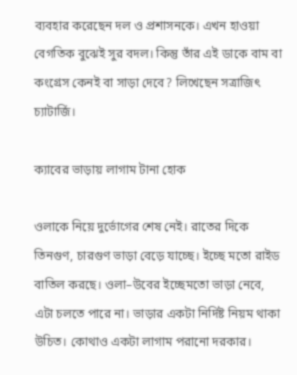ব্যবহার করেছেন দল ও প্রশাসনকে। এখন হাওয়া বেগতিক বুঝেই সুর বদল। কিন্তু তাঁর এই ডাকে বাম বা কংগ্রেস কেনই বা সাড়া দেবে? লিখেছেন সত্রাজিৎ চ্যাটার্জি।

ক্যাবের ভাড়ায় লাগাম টানা হোক

ওলাকে নিয়ে দুর্ভোগের শেষ নেই। রাতের দিকে তিনগুণ, চারগুণ ভাড়া বেড়ে যাচ্ছে। ইচ্ছে মতো রাইড বাতিল করছে। ওলা–উবের ইচ্ছেমতো ভাড়া নেবে, এটা চলতে পারে না। ভাড়ার একটা নির্দিষ্ট নিয়ম থাকা উচিত। কোথাও একটা লাগাম পরানো দরকার।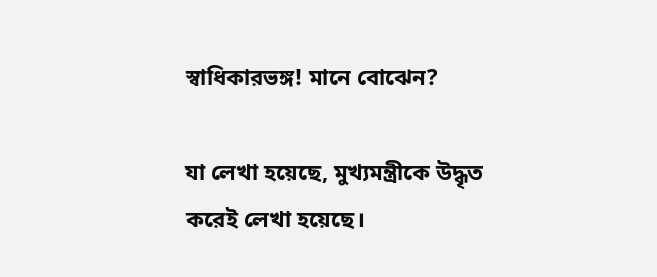স্বাধিকারভঙ্গ! মানে বোঝেন?

যা লেখা হয়েছে, মুখ্যমন্ত্রীকে উদ্ধৃত করেই লেখা হয়েছে।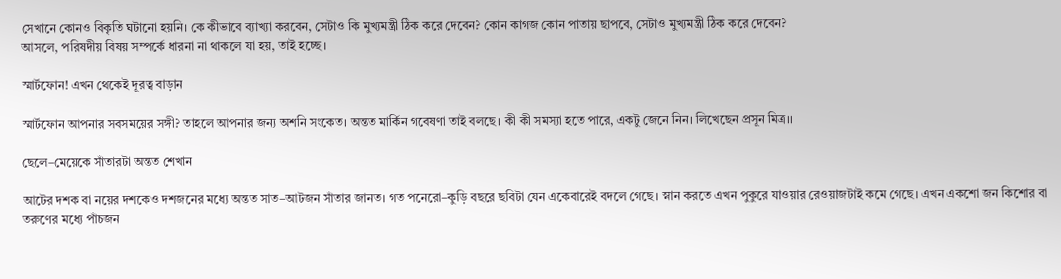সেখানে কোনও বিকৃতি ঘটানো হয়নি। কে কীভাবে ব্যাখ্যা করবেন, সেটাও কি মুখ্যমন্ত্রী ঠিক করে দেবেন? কোন কাগজ কোন পাতায় ছাপবে, সেটাও মুখ্যমন্ত্রী ঠিক করে দেবেন?
আসলে, পরিষদীয় বিষয় সম্পর্কে ধারনা না থাকলে যা হয়, তাই হচ্ছে।

স্মার্টফোন! এখন থেকেই দূরত্ব বাড়ান

স্মার্টফোন আপনার সবসময়ের সঙ্গী? তাহলে আপনার জন্য অশনি সংকেত। অন্তত মার্কিন গবেষণা তাই বলছে। কী কী সমস্যা হতে পারে, একটু জেনে নিন। লিখেছেন প্রসূন মিত্র।।

ছেলে–মেয়েকে সাঁতারটা অন্তত শেখান

আটের দশক বা নয়ের দশকেও দশজনের মধ্যে অন্তত সাত–আটজন সাঁতার জানত। গত পনেরো–কুড়ি বছরে ছবিটা যেন একেবারেই বদলে গেছে। স্নান করতে এখন পুকুরে যাওয়ার রেওয়াজটাই কমে গেছে। এখন একশো জন কিশোর বা তরুণের মধ্যে পাঁচজন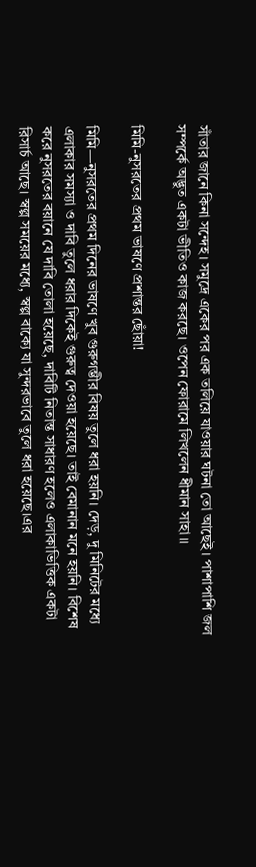সাঁতার জানে কিনা সন্দেহ। সমুদ্রে একের পর এক তলিয়ে যাওয়ার ঘটনা তো আছেই। পাশাপাশি জল সম্পর্কে অদ্ভুত একটা ভীতিও কাজ করছে। ওপেন ফোরামে লিখলেন ধীমান সাহা।।

মিমি-নুসরতের প্রথম ভাষণে প্রশান্তর ছোঁয়া!

মিমি—নুসরতের প্রথম দিনের ভাষণে খুব গুরুগম্ভীর বিষয় তুলে ধরা হয়নি। দেড়, দু মিনিটের মধ্যে এলাকার সমস্যা ও দাবি তুলে ধরার দিকেই গুরুত্ব দেওয়া হয়েছে। তাই বেমানান মনে হয়নি। বিশেষ করে নুসরতের বয়ানে যে দাবি তোলা হয়েছে, দাবিটি নিতান্ত সাধারণ হলেও এলাকাভিত্তিক একটা রিসার্চ আছে। স্বল্প সময়ের মধ্যে, স্বল্প বাক্যে যা সুন্দরভাবে তুলে ধরা হয়েছে।এর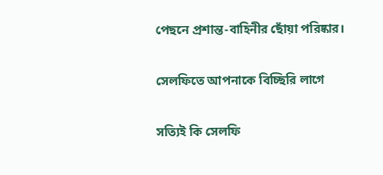পেছনে প্রশান্ত-বাহিনীর ছোঁয়া পরিষ্কার।

সেলফিতে আপনাকে বিচ্ছিরি লাগে

সত্যিই কি সেলফি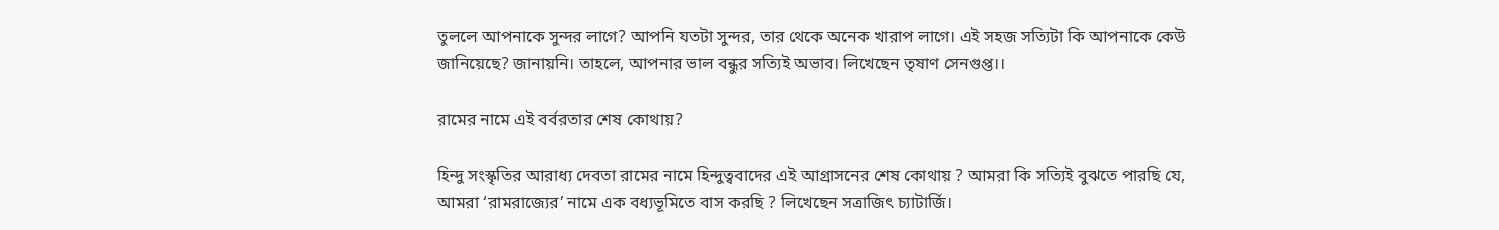তুললে আপনাকে সুন্দর লাগে? আপনি যতটা সুন্দর, তার থেকে অনেক খারাপ লাগে। এই সহজ সত্যিটা কি আপনাকে কেউ জানিয়েছে? জানায়নি। তাহলে, আপনার ভাল বন্ধুর সত্যিই অভাব। লিখেছেন তৃষাণ সেনগুপ্ত।।

রামের নামে এই বর্বরতার শেষ কোথায়?

হিন্দু সংস্কৃতির আরাধ্য দেবতা রামের নামে হিন্দুত্ববাদের এই আগ্রাসনের শেষ কোথায় ? আমরা কি সত্যিই বুঝতে পারছি যে, আমরা ‘রামরাজ্যের’ নামে এক বধ্যভূমিতে বাস করছি ? লিখেছেন সত্রাজিৎ চ্যাটার্জি।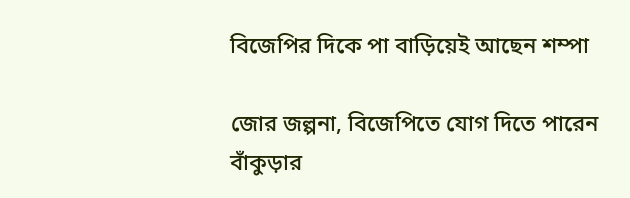বিজেপির দিকে পা বাড়িয়েই আছেন শম্পা

জোর জল্পনা, বিজেপিতে যোগ দিতে পারেন বাঁকুড়ার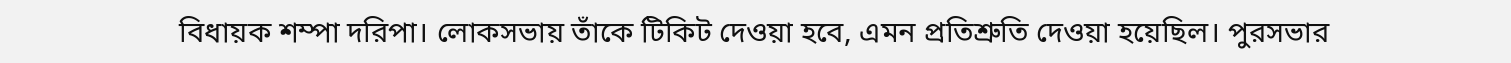বিধায়ক শম্পা দরিপা। লোকসভায় তাঁকে টিকিট দেওয়া হবে, এমন প্রতিশ্রুতি দেওয়া হয়েছিল। পুরসভার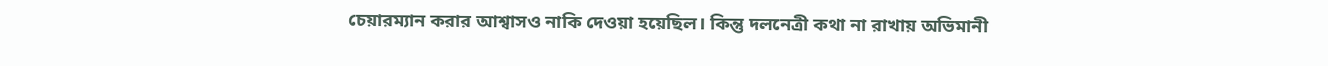চেয়ারম্যান করার আশ্বাসও নাকি দেওয়া হয়েছিল। কিন্তু দলনেত্রী কথা না রাখায় অভিমানী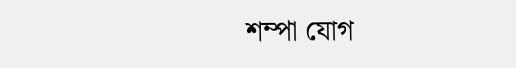শম্পা যোগ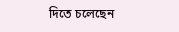দিতে চলেছেন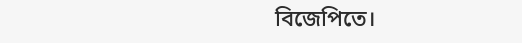বিজেপিতে।